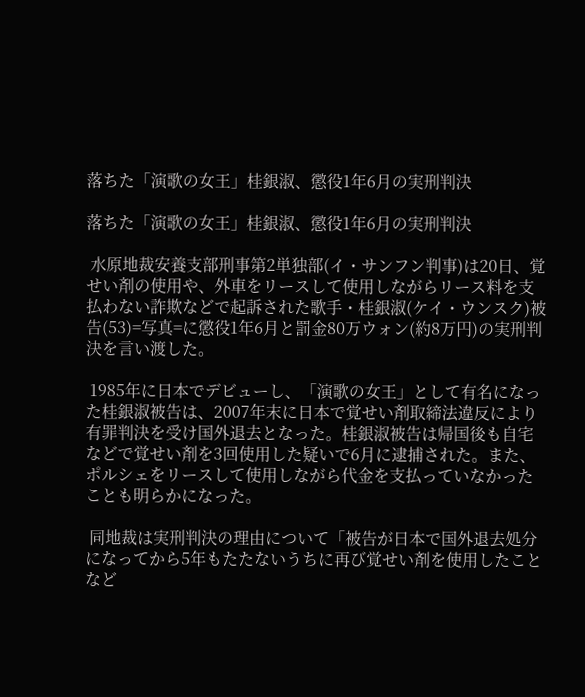落ちた「演歌の女王」桂銀淑、懲役1年6月の実刑判決

落ちた「演歌の女王」桂銀淑、懲役1年6月の実刑判決

 水原地裁安養支部刑事第2単独部(イ・サンフン判事)は20日、覚せい剤の使用や、外車をリースして使用しながらリース料を支払わない詐欺などで起訴された歌手・桂銀淑(ケイ・ウンスク)被告(53)=写真=に懲役1年6月と罰金80万ウォン(約8万円)の実刑判決を言い渡した。

 1985年に日本でデビューし、「演歌の女王」として有名になった桂銀淑被告は、2007年末に日本で覚せい剤取締法違反により有罪判決を受け国外退去となった。桂銀淑被告は帰国後も自宅などで覚せい剤を3回使用した疑いで6月に逮捕された。また、ポルシェをリースして使用しながら代金を支払っていなかったことも明らかになった。

 同地裁は実刑判決の理由について「被告が日本で国外退去処分になってから5年もたたないうちに再び覚せい剤を使用したことなど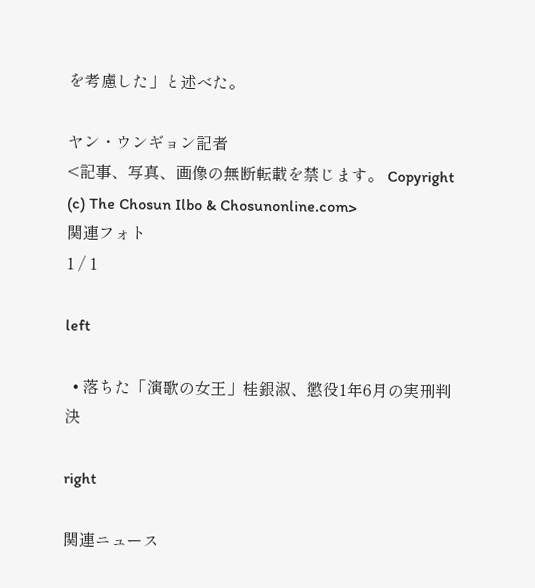を考慮した」と述べた。

ヤン・ウンギョン記者
<記事、写真、画像の無断転載を禁じます。 Copyright (c) The Chosun Ilbo & Chosunonline.com>
関連フォト
1 / 1

left

  • 落ちた「演歌の女王」桂銀淑、懲役1年6月の実刑判決

right

関連ニュース